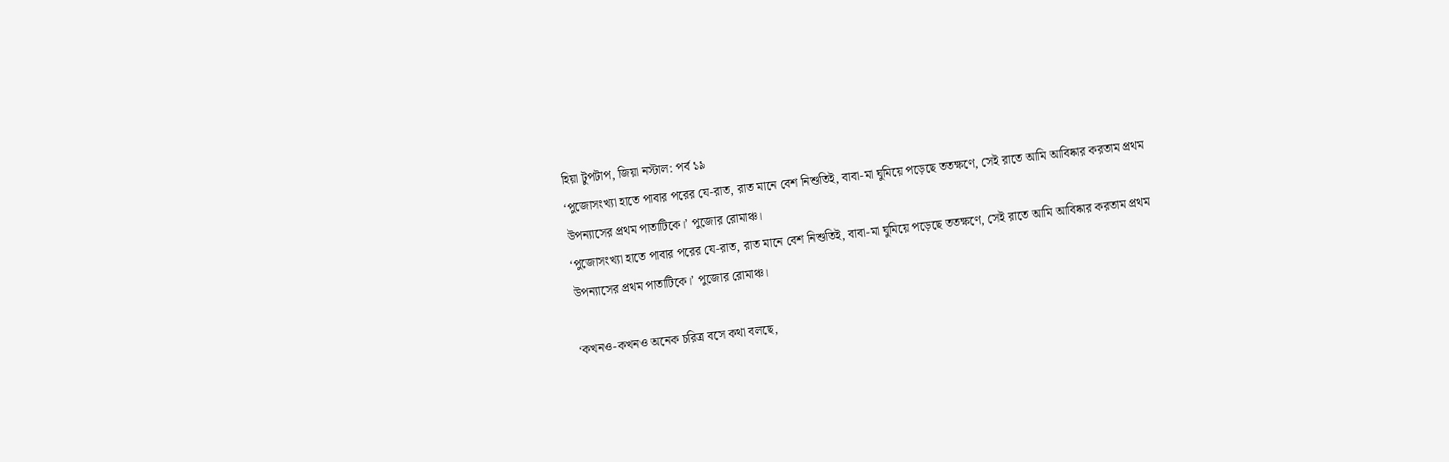হিয়া টুপটাপ, জিয়া নস্টাল: পর্ব ১৯
‘পুজোসংখ্যা হাতে পাবার পরের যে-রাত, রাত মানে বেশ নিশুতিই, বাবা-মা ঘুমিয়ে পড়েছে ততক্ষণে, সেই রাতে আমি আবিষ্কার করতাম প্রথম উপন্যাসের প্রথম পাতাটিকে।’ পুজোর রোমাঞ্চ।
‘পুজোসংখ্যা হাতে পাবার পরের যে-রাত, রাত মানে বেশ নিশুতিই, বাবা-মা ঘুমিয়ে পড়েছে ততক্ষণে, সেই রাতে আমি আবিষ্কার করতাম প্রথম উপন্যাসের প্রথম পাতাটিকে।’ পুজোর রোমাঞ্চ।

‘কখনও-কখনও অনেক চরিত্র বসে কথা বলছে,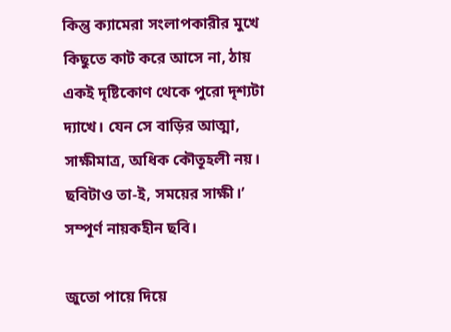কিন্তু ক্যামেরা সংলাপকারীর মুখে কিছুতে কাট করে আসে না, ঠায় একই দৃষ্টিকোণ থেকে পুরো দৃশ্যটা দ্যাখে। যেন সে বাড়ির আত্মা, সাক্ষীমাত্র, অধিক কৌতূহলী নয়। ছবিটাও তা-ই, সময়ের সাক্ষী।’ সম্পূর্ণ নায়কহীন ছবি।

জুতো পায়ে দিয়ে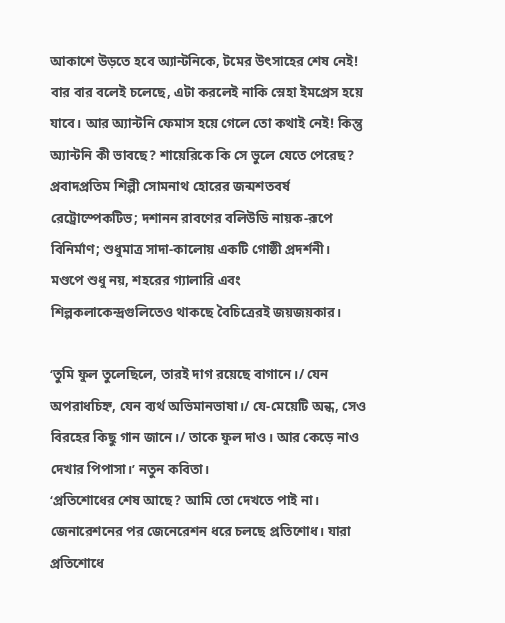আকাশে উড়তে হবে অ্যান্টনিকে, টমের উৎসাহের শেষ নেই! বার বার বলেই চলেছে, এটা করলেই নাকি স্নেহা ইমপ্রেস হয়ে যাবে। আর অ্যান্টনি ফেমাস হয়ে গেলে তো কথাই নেই! কিন্তু অ্যান্টনি কী ভাবছে? শায়েরিকে কি সে ভুলে যেতে পেরেছ?
প্রবাদপ্রতিম শিল্পী সোমনাথ হোরের জন্মশতবর্ষ রেট্রোস্পেকটিভ; দশানন রাবণের বলিউডি নায়ক-রূপে বিনির্মাণ; শুধুমাত্র সাদা-কালোয় একটি গোষ্ঠী প্রদর্শনী। মণ্ডপে শুধু নয়, শহরের গ্যালারি এবং শিল্পকলাকেন্দ্রগুলিতেও থাকছে বৈচিত্রেরই জয়জয়কার।

‘তুমি ফুল তুলেছিলে, তারই দাগ রয়েছে বাগানে।/ যেন অপরাধচিহ্ন, যেন ব্যর্থ অভিমানভাষা।/ যে-মেয়েটি অন্ধ, সেও বিরহের কিছু গান জানে।/ তাকে ফুল দাও। আর কেড়ে নাও দেখার পিপাসা।’ নতুন কবিতা।
‘প্রতিশোধের শেষ আছে? আমি তো দেখতে পাই না। জেনারেশনের পর জেনেরেশন ধরে চলছে প্রতিশোধ। যারা প্রতিশোধে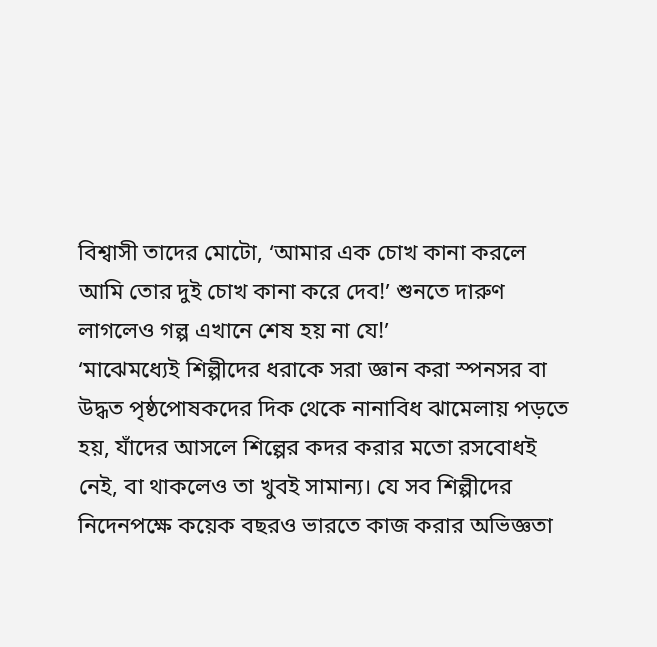বিশ্বাসী তাদের মোটো, ‘আমার এক চোখ কানা করলে আমি তোর দুই চোখ কানা করে দেব!’ শুনতে দারুণ লাগলেও গল্প এখানে শেষ হয় না যে!’
‘মাঝেমধ্যেই শিল্পীদের ধরাকে সরা জ্ঞান করা স্পনসর বা উদ্ধত পৃষ্ঠপোষকদের দিক থেকে নানাবিধ ঝামেলায় পড়তে হয়, যাঁদের আসলে শিল্পের কদর করার মতো রসবোধই নেই, বা থাকলেও তা খুবই সামান্য। যে সব শিল্পীদের নিদেনপক্ষে কয়েক বছরও ভারতে কাজ করার অভিজ্ঞতা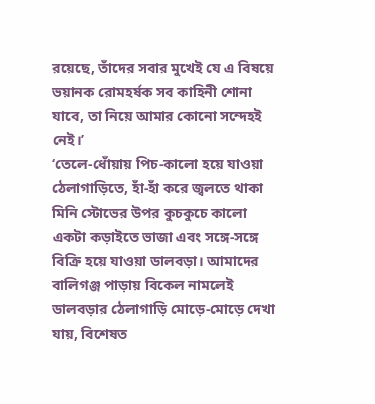রয়েছে, তাঁদের সবার মুখেই যে এ বিষয়ে ভয়ানক রোমহর্ষক সব কাহিনী শোনা যাবে, তা নিয়ে আমার কোনো সন্দেহই নেই।’
‘তেলে-ধোঁয়ায় পিচ-কালো হয়ে যাওয়া ঠেলাগাড়িতে, হাঁ-হাঁ করে জ্বলতে থাকা মিনি স্টোভের উপর কুচকুচে কালো একটা কড়াইতে ভাজা এবং সঙ্গে-সঙ্গে বিক্রি হয়ে যাওয়া ডালবড়া। আমাদের বালিগঞ্জ পাড়ায় বিকেল নামলেই ডালবড়ার ঠেলাগাড়ি মোড়ে-মোড়ে দেখা যায়, বিশেষত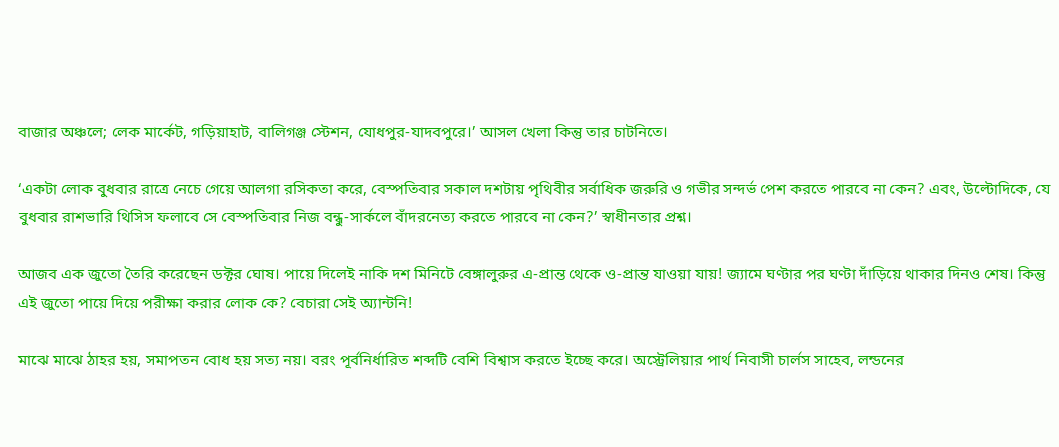বাজার অঞ্চলে; লেক মার্কেট, গড়িয়াহাট, বালিগঞ্জ স্টেশন, যোধপুর-যাদবপুরে।’ আসল খেলা কিন্তু তার চাটনিতে।

‘একটা লোক বুধবার রাত্রে নেচে গেয়ে আলগা রসিকতা করে, বেস্পতিবার সকাল দশটায় পৃথিবীর সর্বাধিক জরুরি ও গভীর সন্দর্ভ পেশ করতে পারবে না কেন? এবং, উল্টোদিকে, যে বুধবার রাশভারি থিসিস ফলাবে সে বেস্পতিবার নিজ বন্ধু-সার্কলে বাঁদরনেত্য করতে পারবে না কেন?’ স্বাধীনতার প্রশ্ন।

আজব এক জুতো তৈরি করেছেন ডক্টর ঘোষ। পায়ে দিলেই নাকি দশ মিনিটে বেঙ্গালুরুর এ-প্রান্ত থেকে ও-প্রান্ত যাওয়া যায়! জ্যামে ঘণ্টার পর ঘণ্টা দাঁড়িয়ে থাকার দিনও শেষ। কিন্তু এই জুতো পায়ে দিয়ে পরীক্ষা করার লোক কে? বেচারা সেই অ্যান্টনি!

মাঝে মাঝে ঠাহর হয়, সমাপতন বোধ হয় সত্য নয়। বরং পূর্বনির্ধারিত শব্দটি বেশি বিশ্বাস করতে ইচ্ছে করে। অস্ট্রেলিয়ার পার্থ নিবাসী চার্লস সাহেব, লন্ডনের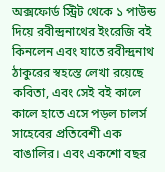অক্সফোর্ড স্ট্রিট থেকে ১ পাউন্ড দিয়ে রবীন্দ্রনাথের ইংরেজি বই কিনলেন এবং যাতে রবীন্দ্রনাথ ঠাকুরের স্বহস্তে লেখা রয়েছে কবিতা, এবং সেই বই কালে কালে হাতে এসে পড়ল চালর্স সাহেবের প্রতিবেশী এক বাঙালির। এবং একশো বছর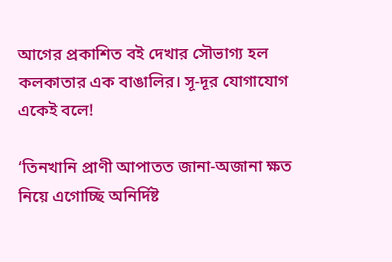আগের প্রকাশিত বই দেখার সৌভাগ্য হল কলকাতার এক বাঙালির। সূ-দূর যোগাযোগ একেই বলে!

‘তিনখানি প্রাণী আপাতত জানা-অজানা ক্ষত নিয়ে এগোচ্ছি অনির্দিষ্ট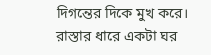দিগন্তের দিকে মুখ করে। রাস্তার ধারে একটা ঘর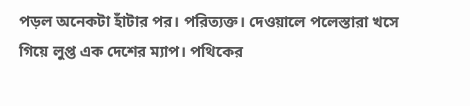পড়ল অনেকটা হাঁটার পর। পরিত্যক্ত। দেওয়ালে পলেস্তারা খসে গিয়ে লুপ্ত এক দেশের ম্যাপ। পথিকের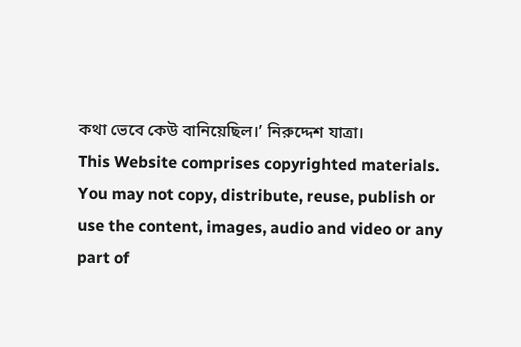কথা ভেবে কেউ বানিয়েছিল।’ নিরুদ্দেশ যাত্রা।
This Website comprises copyrighted materials. You may not copy, distribute, reuse, publish or use the content, images, audio and video or any part of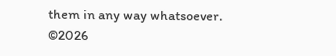them in any way whatsoever.
©2026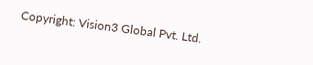Copyright: Vision3 Global Pvt. Ltd.